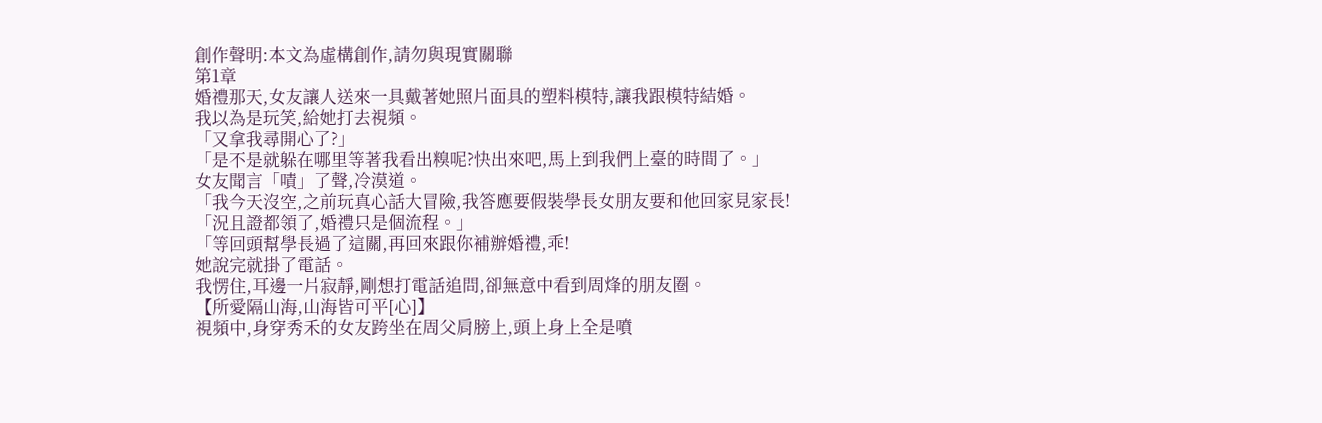創作聲明:本文為虛構創作,請勿與現實關聯
第1章
婚禮那天,女友讓人送來一具戴著她照片面具的塑料模特,讓我跟模特結婚。
我以為是玩笑,給她打去視頻。
「又拿我尋開心了?」
「是不是就躲在哪里等著我看出糗呢?快出來吧,馬上到我們上臺的時間了。」
女友聞言「嘖」了聲,冷漠道。
「我今天沒空,之前玩真心話大冒險,我答應要假裝學長女朋友要和他回家見家長!
「況且證都領了,婚禮只是個流程。」
「等回頭幫學長過了這關,再回來跟你補辦婚禮,乖!
她說完就掛了電話。
我愣住,耳邊一片寂靜,剛想打電話追問,卻無意中看到周烽的朋友圈。
【所愛隔山海,山海皆可平[心]】
視頻中,身穿秀禾的女友跨坐在周父肩膀上,頭上身上全是噴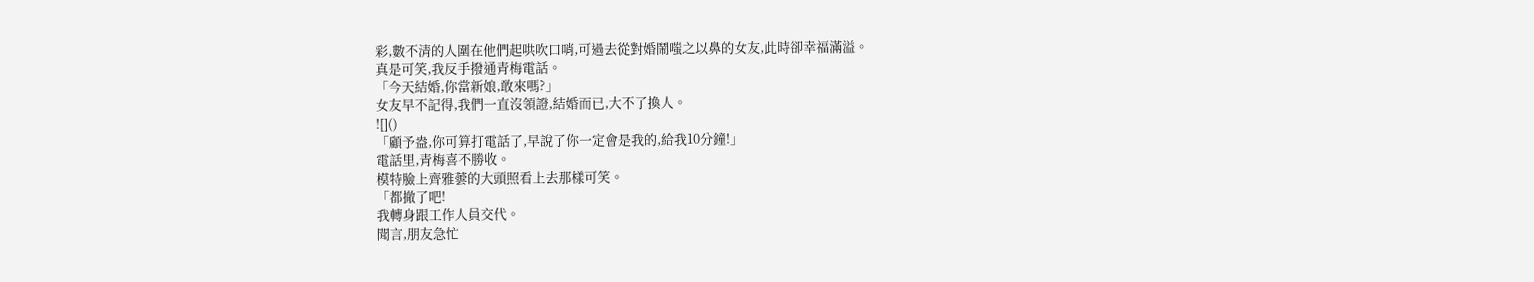彩,數不清的人圍在他們起哄吹口哨,可過去從對婚鬧嗤之以鼻的女友,此時卻幸福滿溢。
真是可笑,我反手撥通青梅電話。
「今天結婚,你當新娘,敢來嗎?」
女友早不記得,我們一直沒領證,結婚而已,大不了換人。
![]()
「顧予盎,你可算打電話了,早說了你一定會是我的,給我10分鐘!」
電話里,青梅喜不勝收。
模特臉上齊雅蕓的大頭照看上去那樣可笑。
「都撤了吧!
我轉身跟工作人員交代。
聞言,朋友急忙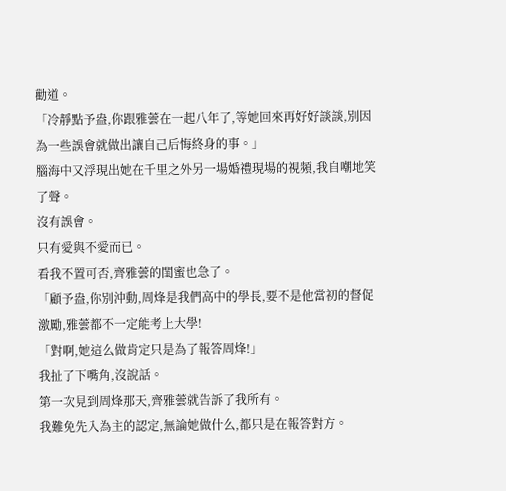勸道。
「冷靜點予盎,你跟雅蕓在一起八年了,等她回來再好好談談,別因為一些誤會就做出讓自己后悔終身的事。」
腦海中又浮現出她在千里之外另一場婚禮現場的視頻,我自嘲地笑了聲。
沒有誤會。
只有愛與不愛而已。
看我不置可否,齊雅蕓的閨蜜也急了。
「顧予盎,你別沖動,周烽是我們高中的學長,要不是他當初的督促激勵,雅蕓都不一定能考上大學!
「對啊,她這么做肯定只是為了報答周烽!」
我扯了下嘴角,沒說話。
第一次見到周烽那天,齊雅蕓就告訴了我所有。
我難免先入為主的認定,無論她做什么,都只是在報答對方。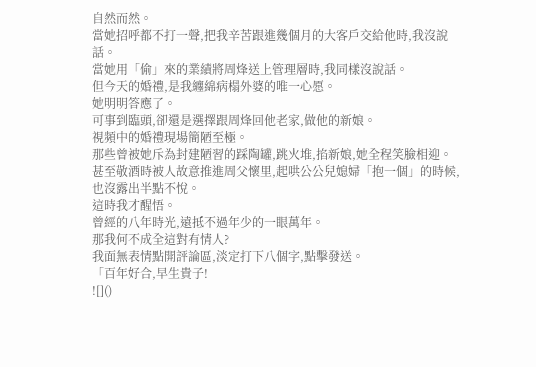自然而然。
當她招呼都不打一聲,把我辛苦跟進幾個月的大客戶交給他時,我沒說話。
當她用「偷」來的業績將周烽送上管理層時,我同樣沒說話。
但今天的婚禮,是我纏綿病榻外婆的唯一心愿。
她明明答應了。
可事到臨頭,卻還是選擇跟周烽回他老家,做他的新娘。
視頻中的婚禮現場簡陋至極。
那些曾被她斥為封建陋習的踩陶罐,跳火堆,掐新娘,她全程笑臉相迎。
甚至敬酒時被人故意推進周父懷里,起哄公公兒媳婦「抱一個」的時候,也沒露出半點不悅。
這時我才醒悟。
曾經的八年時光,遠抵不過年少的一眼萬年。
那我何不成全這對有情人?
我面無表情點開評論區,淡定打下八個字,點擊發送。
「百年好合,早生貴子!
![]()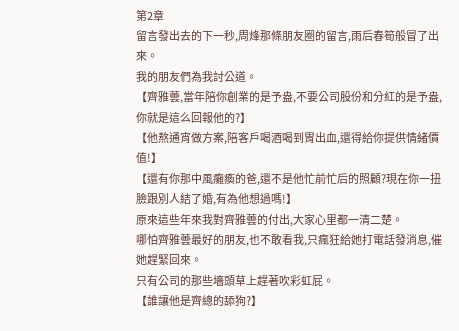第2章
留言發出去的下一秒,周烽那條朋友圈的留言,雨后春筍般冒了出來。
我的朋友們為我討公道。
【齊雅蕓,當年陪你創業的是予盎,不要公司股份和分紅的是予盎,你就是這么回報他的?】
【他熬通宵做方案,陪客戶喝酒喝到胃出血,還得給你提供情緒價值!】
【還有你那中風癱瘓的爸,還不是他忙前忙后的照顧?現在你一扭臉跟別人結了婚,有為他想過嗎!】
原來這些年來我對齊雅蕓的付出,大家心里都一清二楚。
哪怕齊雅蕓最好的朋友,也不敢看我,只瘋狂給她打電話發消息,催她趕緊回來。
只有公司的那些墻頭草上趕著吹彩虹屁。
【誰讓他是齊總的舔狗?】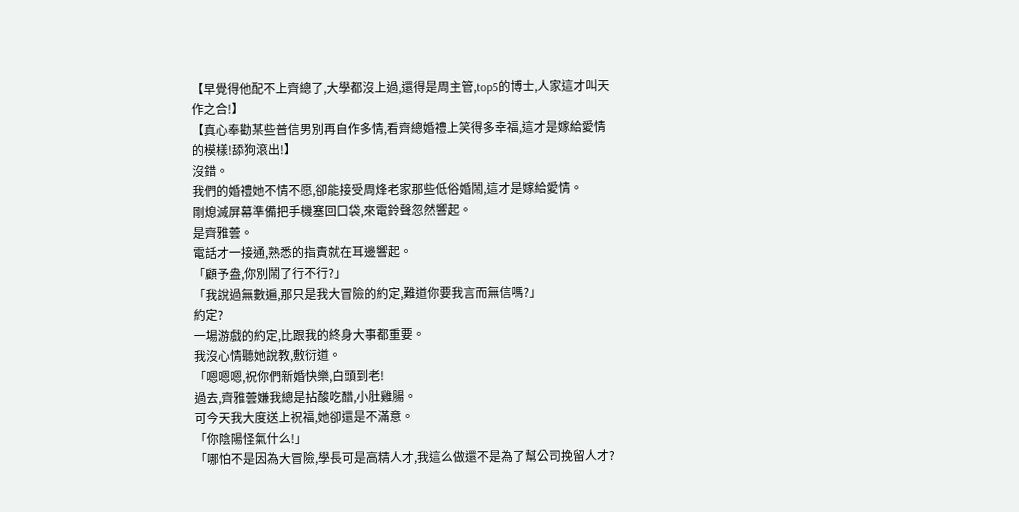【早覺得他配不上齊總了,大學都沒上過,還得是周主管,top5的博士,人家這才叫天作之合!】
【真心奉勸某些普信男別再自作多情,看齊總婚禮上笑得多幸福,這才是嫁給愛情的模樣!舔狗滾出!】
沒錯。
我們的婚禮她不情不愿,卻能接受周烽老家那些低俗婚鬧,這才是嫁給愛情。
剛熄滅屏幕準備把手機塞回口袋,來電鈴聲忽然響起。
是齊雅蕓。
電話才一接通,熟悉的指責就在耳邊響起。
「顧予盎,你別鬧了行不行?」
「我說過無數遍,那只是我大冒險的約定,難道你要我言而無信嗎?」
約定?
一場游戲的約定,比跟我的終身大事都重要。
我沒心情聽她說教,敷衍道。
「嗯嗯嗯,祝你們新婚快樂,白頭到老!
過去,齊雅蕓嫌我總是拈酸吃醋,小肚雞腸。
可今天我大度送上祝福,她卻還是不滿意。
「你陰陽怪氣什么!」
「哪怕不是因為大冒險,學長可是高精人才,我這么做還不是為了幫公司挽留人才?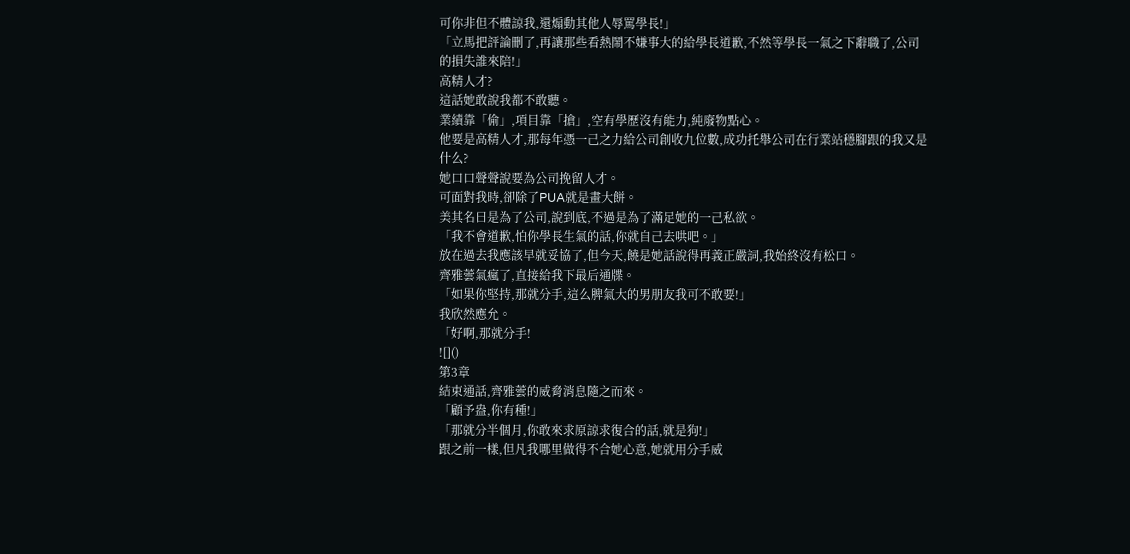可你非但不體諒我,還煽動其他人辱罵學長!」
「立馬把評論刪了,再讓那些看熱鬧不嫌事大的給學長道歉,不然等學長一氣之下辭職了,公司的損失誰來陪!」
高精人才?
這話她敢說我都不敢聽。
業績靠「偷」,項目靠「搶」,空有學歷沒有能力,純廢物點心。
他要是高精人才,那每年憑一己之力給公司創收九位數,成功托舉公司在行業站穩腳跟的我又是什么?
她口口聲聲說要為公司挽留人才。
可面對我時,卻除了PUA就是畫大餅。
美其名曰是為了公司,說到底,不過是為了滿足她的一己私欲。
「我不會道歉,怕你學長生氣的話,你就自己去哄吧。」
放在過去我應該早就妥協了,但今天,饒是她話說得再義正嚴詞,我始終沒有松口。
齊雅蕓氣瘋了,直接給我下最后通牒。
「如果你堅持,那就分手,這么脾氣大的男朋友我可不敢要!」
我欣然應允。
「好啊,那就分手!
![]()
第3章
結束通話,齊雅蕓的威脅消息隨之而來。
「顧予盎,你有種!」
「那就分半個月,你敢來求原諒求復合的話,就是狗!」
跟之前一樣,但凡我哪里做得不合她心意,她就用分手威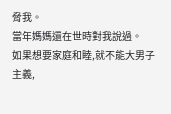脅我。
當年媽媽還在世時對我說過。
如果想要家庭和睦,就不能大男子主義,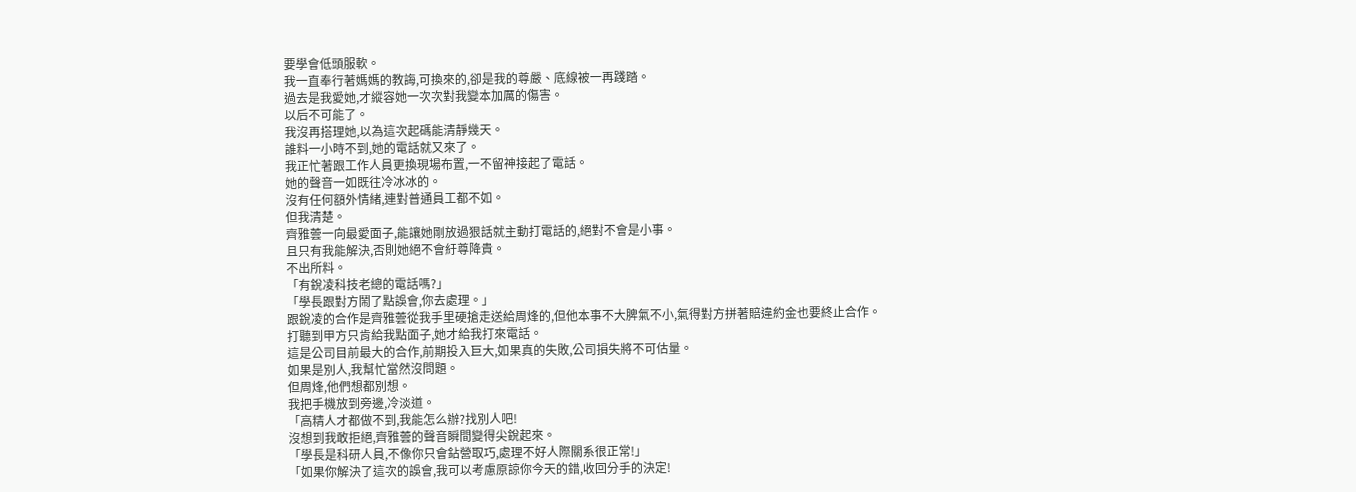要學會低頭服軟。
我一直奉行著媽媽的教誨,可換來的,卻是我的尊嚴、底線被一再踐踏。
過去是我愛她,才縱容她一次次對我變本加厲的傷害。
以后不可能了。
我沒再搭理她,以為這次起碼能清靜幾天。
誰料一小時不到,她的電話就又來了。
我正忙著跟工作人員更換現場布置,一不留神接起了電話。
她的聲音一如既往冷冰冰的。
沒有任何額外情緒,連對普通員工都不如。
但我清楚。
齊雅蕓一向最愛面子,能讓她剛放過狠話就主動打電話的,絕對不會是小事。
且只有我能解決,否則她絕不會紆尊降貴。
不出所料。
「有銳凌科技老總的電話嗎?」
「學長跟對方鬧了點誤會,你去處理。」
跟銳凌的合作是齊雅蕓從我手里硬搶走送給周烽的,但他本事不大脾氣不小,氣得對方拼著賠違約金也要終止合作。
打聽到甲方只肯給我點面子,她才給我打來電話。
這是公司目前最大的合作,前期投入巨大,如果真的失敗,公司損失將不可估量。
如果是別人,我幫忙當然沒問題。
但周烽,他們想都別想。
我把手機放到旁邊,冷淡道。
「高精人才都做不到,我能怎么辦?找別人吧!
沒想到我敢拒絕,齊雅蕓的聲音瞬間變得尖銳起來。
「學長是科研人員,不像你只會鉆營取巧,處理不好人際關系很正常!」
「如果你解決了這次的誤會,我可以考慮原諒你今天的錯,收回分手的決定!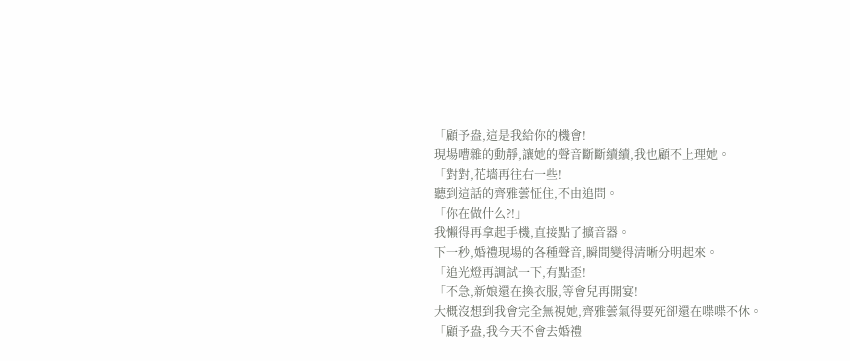「顧予盎,這是我給你的機會!
現場嘈雜的動靜,讓她的聲音斷斷續續,我也顧不上理她。
「對對,花墻再往右一些!
聽到這話的齊雅蕓怔住,不由追問。
「你在做什么?!」
我懶得再拿起手機,直接點了擴音器。
下一秒,婚禮現場的各種聲音,瞬間變得清晰分明起來。
「追光燈再調試一下,有點歪!
「不急,新娘還在換衣服,等會兒再開宴!
大概沒想到我會完全無視她,齊雅蕓氣得要死卻還在喋喋不休。
「顧予盎,我今天不會去婚禮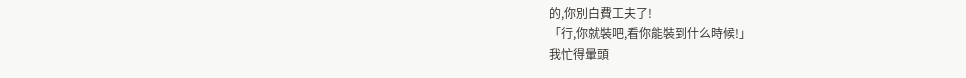的,你別白費工夫了!
「行,你就裝吧,看你能裝到什么時候!」
我忙得暈頭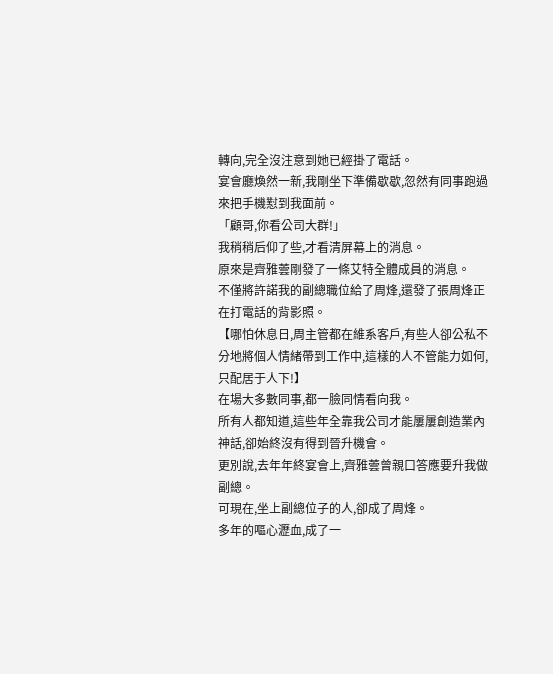轉向,完全沒注意到她已經掛了電話。
宴會廳煥然一新,我剛坐下準備歇歇,忽然有同事跑過來把手機懟到我面前。
「顧哥,你看公司大群!」
我稍稍后仰了些,才看清屏幕上的消息。
原來是齊雅蕓剛發了一條艾特全體成員的消息。
不僅將許諾我的副總職位給了周烽,還發了張周烽正在打電話的背影照。
【哪怕休息日,周主管都在維系客戶,有些人卻公私不分地將個人情緒帶到工作中,這樣的人不管能力如何,只配居于人下!】
在場大多數同事,都一臉同情看向我。
所有人都知道,這些年全靠我公司才能屢屢創造業內神話,卻始終沒有得到晉升機會。
更別說,去年年終宴會上,齊雅蕓曾親口答應要升我做副總。
可現在,坐上副總位子的人,卻成了周烽。
多年的嘔心瀝血,成了一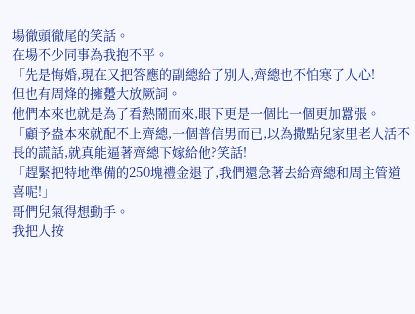場徹頭徹尾的笑話。
在場不少同事為我抱不平。
「先是悔婚,現在又把答應的副總給了別人,齊總也不怕寒了人心!
但也有周烽的擁躉大放厥詞。
他們本來也就是為了看熱鬧而來,眼下更是一個比一個更加囂張。
「顧予盎本來就配不上齊總,一個普信男而已,以為撒點兒家里老人活不長的謊話,就真能逼著齊總下嫁給他?笑話!
「趕緊把特地準備的250塊禮金退了,我們還急著去給齊總和周主管道喜呢!」
哥們兒氣得想動手。
我把人按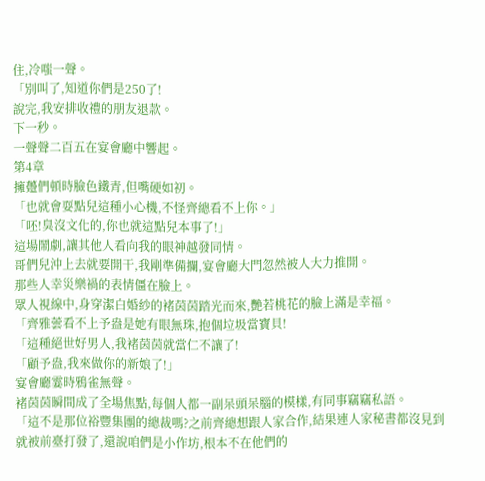住,冷嗤一聲。
「別叫了,知道你們是250了!
說完,我安排收禮的朋友退款。
下一秒。
一聲聲二百五在宴會廳中響起。
第4章
擁躉們頓時臉色鐵青,但嘴硬如初。
「也就會耍點兒這種小心機,不怪齊總看不上你。」
「呸!臭沒文化的,你也就這點兒本事了!」
這場鬧劇,讓其他人看向我的眼神越發同情。
哥們兒沖上去就要開干,我剛準備攔,宴會廳大門忽然被人大力推開。
那些人幸災樂禍的表情僵在臉上。
眾人視線中,身穿潔白婚紗的褚茵茵踏光而來,艷若桃花的臉上滿是幸福。
「齊雅蕓看不上予盎是她有眼無珠,抱個垃圾當寶貝!
「這種絕世好男人,我褚茵茵就當仁不讓了!
「顧予盎,我來做你的新娘了!」
宴會廳霎時鴉雀無聲。
褚茵茵瞬間成了全場焦點,每個人都一副呆頭呆腦的模樣,有同事竊竊私語。
「這不是那位裕豐集團的總裁嗎?之前齊總想跟人家合作,結果連人家秘書都沒見到就被前臺打發了,還說咱們是小作坊,根本不在他們的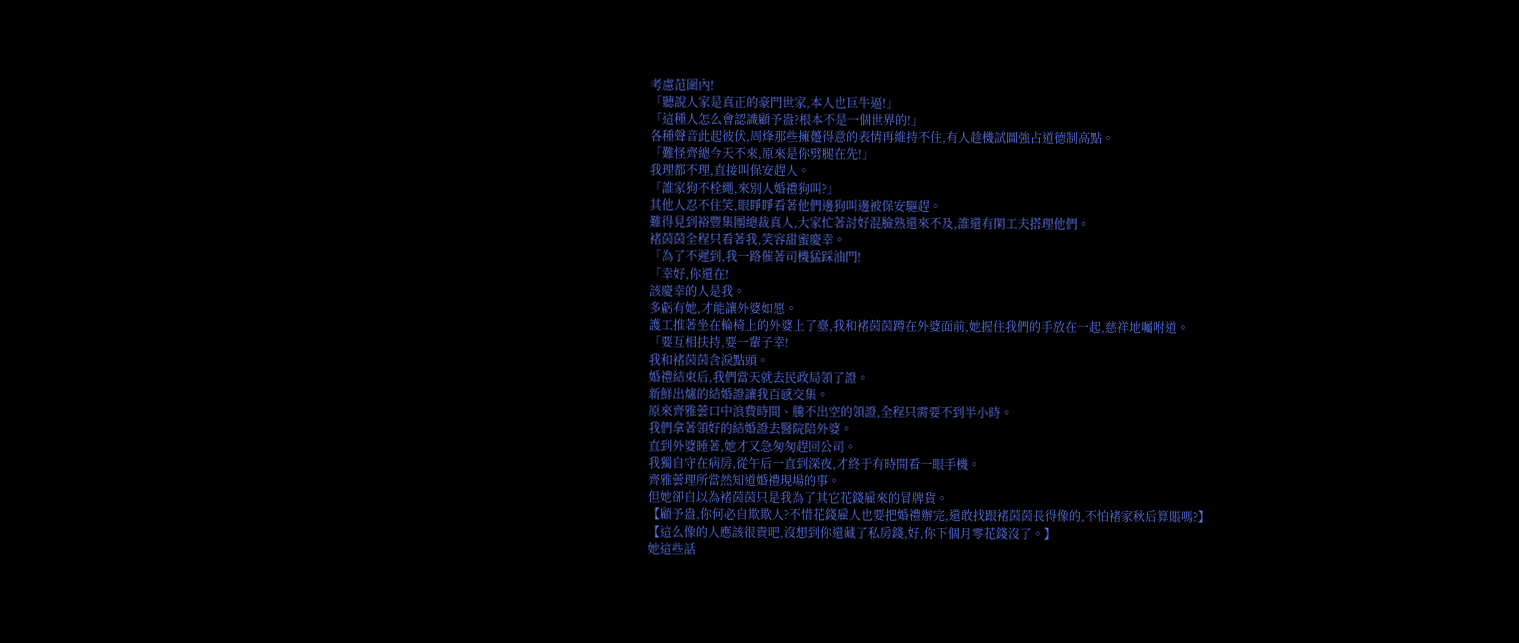考慮范圍內!
「聽說人家是真正的豪門世家,本人也巨牛逼!」
「這種人怎么會認識顧予盎?根本不是一個世界的!」
各種聲音此起彼伏,周烽那些擁躉得意的表情再維持不住,有人趁機試圖強占道德制高點。
「難怪齊總今天不來,原來是你劈腿在先!」
我理都不理,直接叫保安趕人。
「誰家狗不栓繩,來別人婚禮狗叫?」
其他人忍不住笑,眼睜睜看著他們邊狗叫邊被保安驅趕。
難得見到裕豐集團總裁真人,大家忙著討好混臉熟還來不及,誰還有閑工夫搭理他們。
褚茵茵全程只看著我,笑容甜蜜慶幸。
「為了不遲到,我一路催著司機猛踩油門!
「幸好,你還在!
該慶幸的人是我。
多虧有她,才能讓外婆如愿。
護工推著坐在輪椅上的外婆上了臺,我和褚茵茵蹲在外婆面前,她握住我們的手放在一起,慈祥地囑咐道。
「要互相扶持,要一輩子幸!
我和褚茵茵含淚點頭。
婚禮結束后,我們當天就去民政局領了證。
新鮮出爐的結婚證讓我百感交集。
原來齊雅蕓口中浪費時間、騰不出空的領證,全程只需要不到半小時。
我們拿著領好的結婚證去醫院陪外婆。
直到外婆睡著,她才又急匆匆趕回公司。
我獨自守在病房,從午后一直到深夜,才終于有時間看一眼手機。
齊雅蕓理所當然知道婚禮現場的事。
但她卻自以為褚茵茵只是我為了其它花錢雇來的冒牌貨。
【顧予盎,你何必自欺欺人?不惜花錢雇人也要把婚禮辦完,還敢找跟褚茵茵長得像的,不怕褚家秋后算賬嗎?】
【這么像的人應該很貴吧,沒想到你還藏了私房錢,好,你下個月零花錢沒了。】
她這些話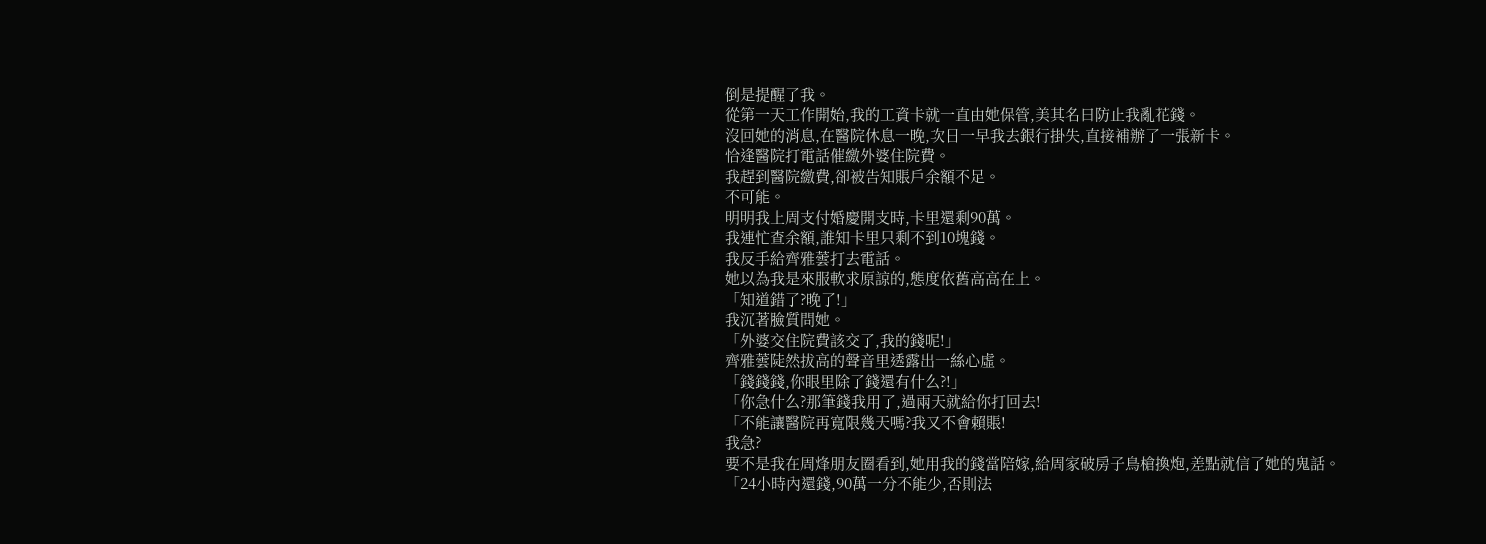倒是提醒了我。
從第一天工作開始,我的工資卡就一直由她保管,美其名曰防止我亂花錢。
沒回她的消息,在醫院休息一晚,次日一早我去銀行掛失,直接補辦了一張新卡。
恰逢醫院打電話催繳外婆住院費。
我趕到醫院繳費,卻被告知賬戶余額不足。
不可能。
明明我上周支付婚慶開支時,卡里還剩90萬。
我連忙查余額,誰知卡里只剩不到10塊錢。
我反手給齊雅蕓打去電話。
她以為我是來服軟求原諒的,態度依舊高高在上。
「知道錯了?晚了!」
我沉著臉質問她。
「外婆交住院費該交了,我的錢呢!」
齊雅蕓陡然拔高的聲音里透露出一絲心虛。
「錢錢錢,你眼里除了錢還有什么?!」
「你急什么?那筆錢我用了,過兩天就給你打回去!
「不能讓醫院再寬限幾天嗎?我又不會賴賬!
我急?
要不是我在周烽朋友圈看到,她用我的錢當陪嫁,給周家破房子鳥槍換炮,差點就信了她的鬼話。
「24小時內還錢,90萬一分不能少,否則法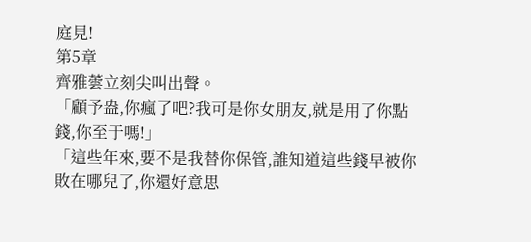庭見!
第5章
齊雅蕓立刻尖叫出聲。
「顧予盎,你瘋了吧?我可是你女朋友,就是用了你點錢,你至于嗎!」
「這些年來,要不是我替你保管,誰知道這些錢早被你敗在哪兒了,你還好意思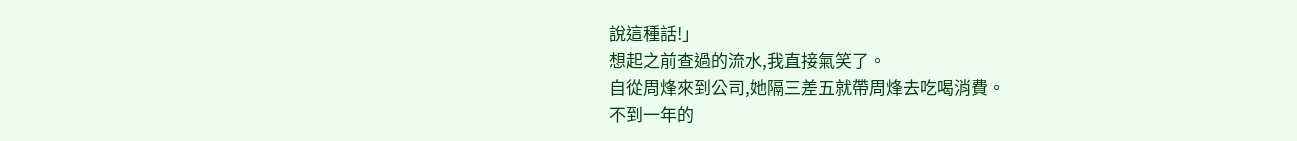說這種話!」
想起之前查過的流水,我直接氣笑了。
自從周烽來到公司,她隔三差五就帶周烽去吃喝消費。
不到一年的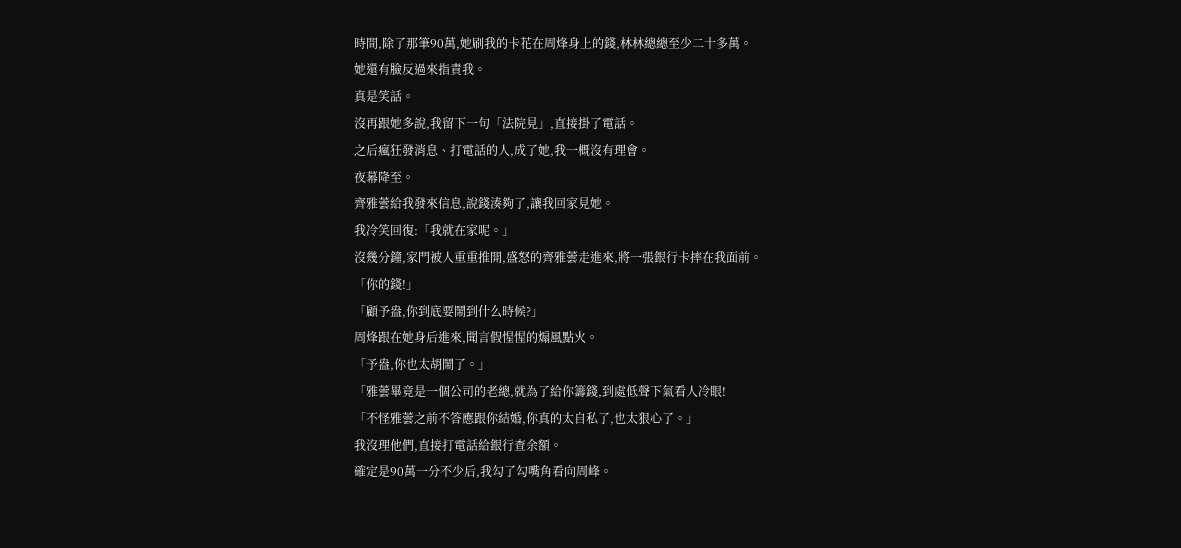時間,除了那筆90萬,她刷我的卡花在周烽身上的錢,林林總總至少二十多萬。
她還有臉反過來指責我。
真是笑話。
沒再跟她多說,我留下一句「法院見」,直接掛了電話。
之后瘋狂發消息、打電話的人,成了她,我一概沒有理會。
夜幕降至。
齊雅蕓給我發來信息,說錢湊夠了,讓我回家見她。
我冷笑回復:「我就在家呢。」
沒幾分鐘,家門被人重重推開,盛怒的齊雅蕓走進來,將一張銀行卡摔在我面前。
「你的錢!」
「顧予盎,你到底要鬧到什么時候?」
周烽跟在她身后進來,聞言假惺惺的煽風點火。
「予盎,你也太胡鬧了。」
「雅蕓畢竟是一個公司的老總,就為了給你籌錢,到處低聲下氣看人冷眼!
「不怪雅蕓之前不答應跟你結婚,你真的太自私了,也太狠心了。」
我沒理他們,直接打電話給銀行查余額。
確定是90萬一分不少后,我勾了勾嘴角看向周峰。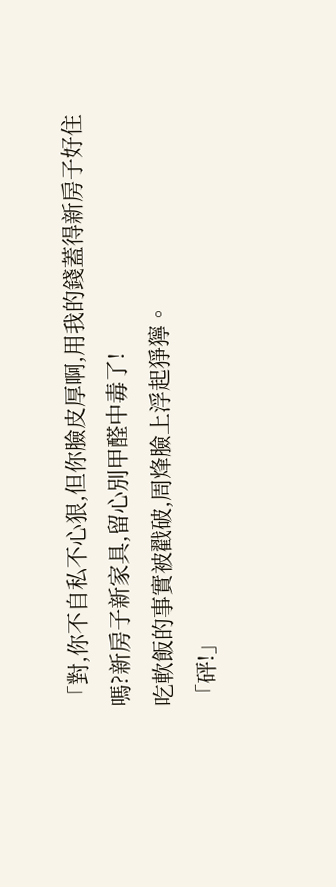「對,你不自私不心狠,但你臉皮厚啊,用我的錢蓋得新房子好住嗎?新房子新家具,留心別甲醛中毒了!
吃軟飯的事實被戳破,周烽臉上浮起猙獰。
「砰!」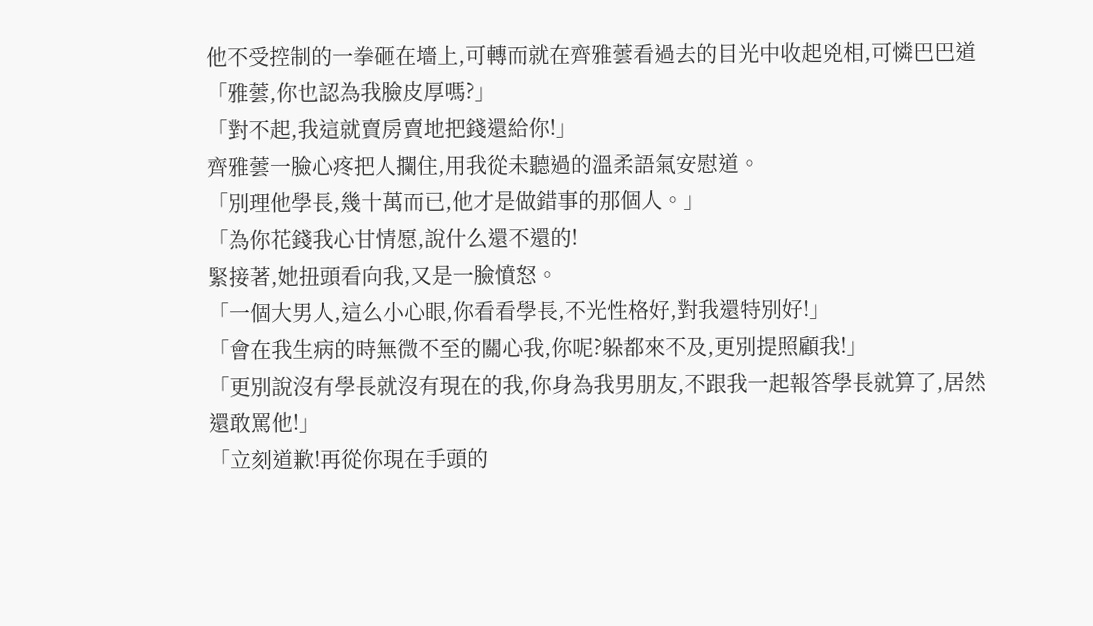他不受控制的一拳砸在墻上,可轉而就在齊雅蕓看過去的目光中收起兇相,可憐巴巴道
「雅蕓,你也認為我臉皮厚嗎?」
「對不起,我這就賣房賣地把錢還給你!」
齊雅蕓一臉心疼把人攔住,用我從未聽過的溫柔語氣安慰道。
「別理他學長,幾十萬而已,他才是做錯事的那個人。」
「為你花錢我心甘情愿,說什么還不還的!
緊接著,她扭頭看向我,又是一臉憤怒。
「一個大男人,這么小心眼,你看看學長,不光性格好,對我還特別好!」
「會在我生病的時無微不至的關心我,你呢?躲都來不及,更別提照顧我!」
「更別說沒有學長就沒有現在的我,你身為我男朋友,不跟我一起報答學長就算了,居然還敢罵他!」
「立刻道歉!再從你現在手頭的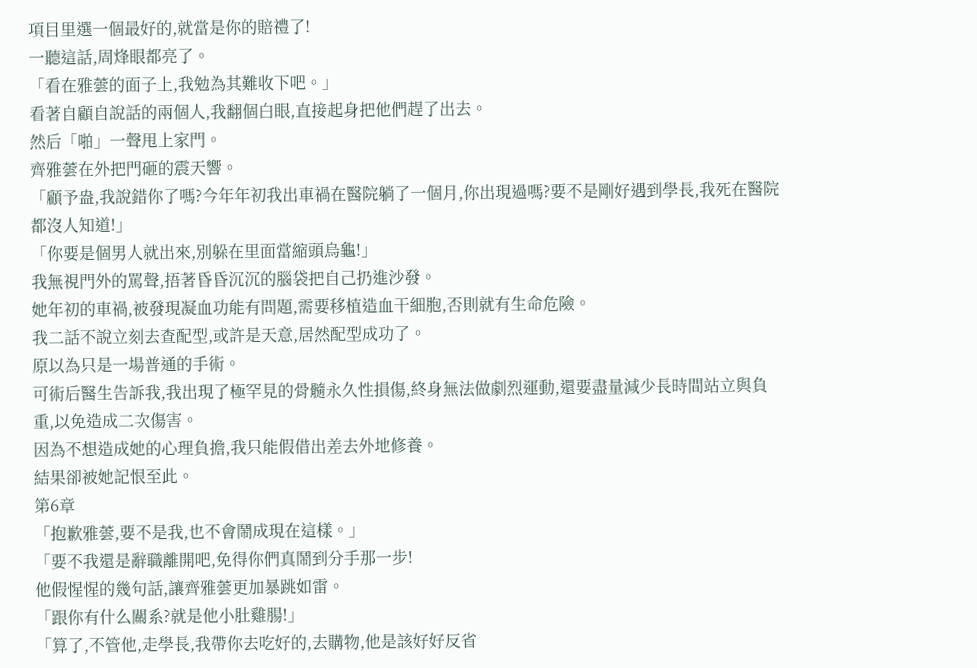項目里選一個最好的,就當是你的賠禮了!
一聽這話,周烽眼都亮了。
「看在雅蕓的面子上,我勉為其難收下吧。」
看著自顧自說話的兩個人,我翻個白眼,直接起身把他們趕了出去。
然后「啪」一聲甩上家門。
齊雅蕓在外把門砸的震天響。
「顧予盎,我說錯你了嗎?今年年初我出車禍在醫院躺了一個月,你出現過嗎?要不是剛好遇到學長,我死在醫院都沒人知道!」
「你要是個男人就出來,別躲在里面當縮頭烏龜!」
我無視門外的罵聲,捂著昏昏沉沉的腦袋把自己扔進沙發。
她年初的車禍,被發現凝血功能有問題,需要移植造血干細胞,否則就有生命危險。
我二話不說立刻去查配型,或許是天意,居然配型成功了。
原以為只是一場普通的手術。
可術后醫生告訴我,我出現了極罕見的骨髓永久性損傷,終身無法做劇烈運動,還要盡量減少長時間站立與負重,以免造成二次傷害。
因為不想造成她的心理負擔,我只能假借出差去外地修養。
結果卻被她記恨至此。
第6章
「抱歉雅蕓,要不是我,也不會鬧成現在這樣。」
「要不我還是辭職離開吧,免得你們真鬧到分手那一步!
他假惺惺的幾句話,讓齊雅蕓更加暴跳如雷。
「跟你有什么關系?就是他小肚雞腸!」
「算了,不管他,走學長,我帶你去吃好的,去購物,他是該好好反省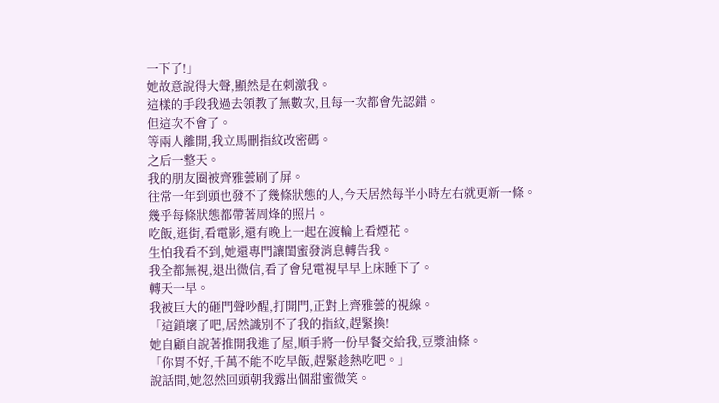一下了!」
她故意說得大聲,顯然是在刺激我。
這樣的手段我過去領教了無數次,且每一次都會先認錯。
但這次不會了。
等兩人離開,我立馬刪指紋改密碼。
之后一整天。
我的朋友圈被齊雅蕓刷了屏。
往常一年到頭也發不了幾條狀態的人,今天居然每半小時左右就更新一條。
幾乎每條狀態都帶著周烽的照片。
吃飯,逛街,看電影,還有晚上一起在渡輪上看煙花。
生怕我看不到,她還專門讓閨蜜發消息轉告我。
我全都無視,退出微信,看了會兒電視早早上床睡下了。
轉天一早。
我被巨大的砸門聲吵醒,打開門,正對上齊雅蕓的視線。
「這鎖壞了吧,居然識別不了我的指紋,趕緊換!
她自顧自說著推開我進了屋,順手將一份早餐交給我,豆漿油條。
「你胃不好,千萬不能不吃早飯,趕緊趁熱吃吧。」
說話間,她忽然回頭朝我露出個甜蜜微笑。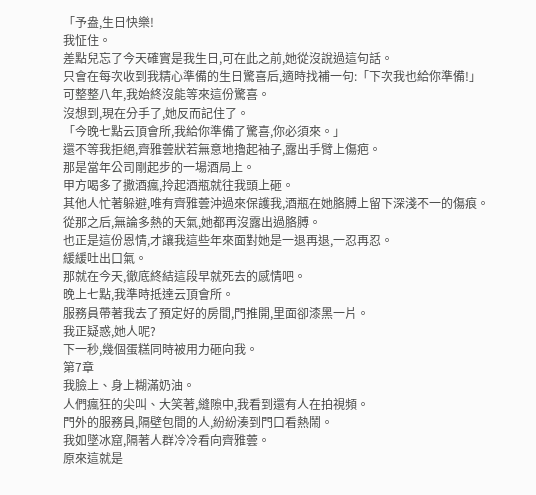「予盎,生日快樂!
我怔住。
差點兒忘了今天確實是我生日,可在此之前,她從沒說過這句話。
只會在每次收到我精心準備的生日驚喜后,適時找補一句:「下次我也給你準備!」
可整整八年,我始終沒能等來這份驚喜。
沒想到,現在分手了,她反而記住了。
「今晚七點云頂會所,我給你準備了驚喜,你必須來。」
還不等我拒絕,齊雅蕓狀若無意地擼起袖子,露出手臂上傷疤。
那是當年公司剛起步的一場酒局上。
甲方喝多了撒酒瘋,拎起酒瓶就往我頭上砸。
其他人忙著躲避,唯有齊雅蕓沖過來保護我,酒瓶在她胳膊上留下深淺不一的傷痕。
從那之后,無論多熱的天氣,她都再沒露出過胳膊。
也正是這份恩情,才讓我這些年來面對她是一退再退,一忍再忍。
緩緩吐出口氣。
那就在今天,徹底終結這段早就死去的感情吧。
晚上七點,我準時抵達云頂會所。
服務員帶著我去了預定好的房間,門推開,里面卻漆黑一片。
我正疑惑,她人呢?
下一秒,幾個蛋糕同時被用力砸向我。
第7章
我臉上、身上糊滿奶油。
人們瘋狂的尖叫、大笑著,縫隙中,我看到還有人在拍視頻。
門外的服務員,隔壁包間的人,紛紛湊到門口看熱鬧。
我如墜冰窟,隔著人群冷冷看向齊雅蕓。
原來這就是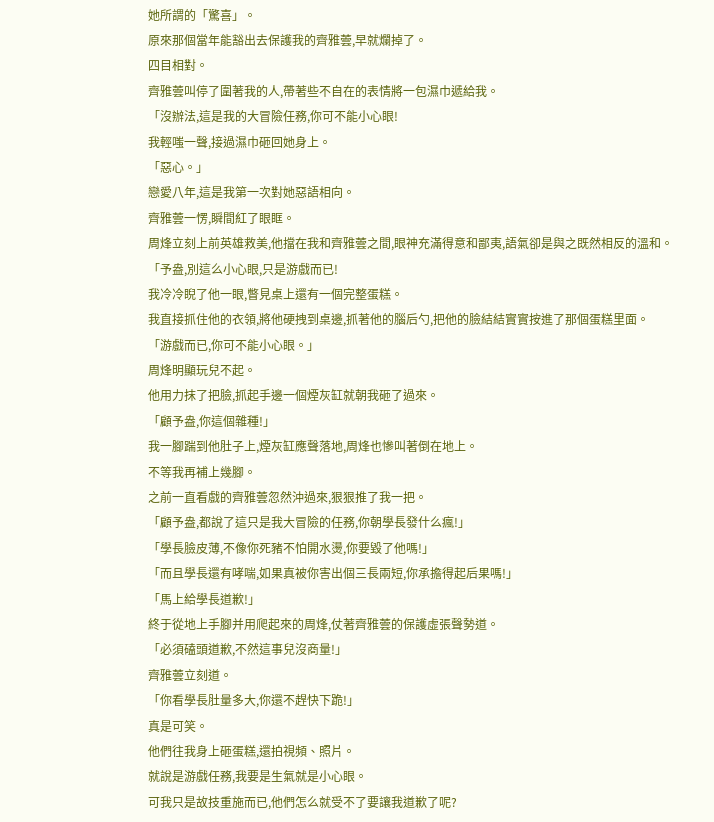她所謂的「驚喜」。
原來那個當年能豁出去保護我的齊雅蕓,早就爛掉了。
四目相對。
齊雅蕓叫停了圍著我的人,帶著些不自在的表情將一包濕巾遞給我。
「沒辦法,這是我的大冒險任務,你可不能小心眼!
我輕嗤一聲,接過濕巾砸回她身上。
「惡心。」
戀愛八年,這是我第一次對她惡語相向。
齊雅蕓一愣,瞬間紅了眼眶。
周烽立刻上前英雄救美,他擋在我和齊雅蕓之間,眼神充滿得意和鄙夷,語氣卻是與之既然相反的溫和。
「予盎,別這么小心眼,只是游戲而已!
我冷冷睨了他一眼,瞥見桌上還有一個完整蛋糕。
我直接抓住他的衣領,將他硬拽到桌邊,抓著他的腦后勺,把他的臉結結實實按進了那個蛋糕里面。
「游戲而已,你可不能小心眼。」
周烽明顯玩兒不起。
他用力抹了把臉,抓起手邊一個煙灰缸就朝我砸了過來。
「顧予盎,你這個雜種!」
我一腳踹到他肚子上,煙灰缸應聲落地,周烽也慘叫著倒在地上。
不等我再補上幾腳。
之前一直看戲的齊雅蕓忽然沖過來,狠狠推了我一把。
「顧予盎,都說了這只是我大冒險的任務,你朝學長發什么瘋!」
「學長臉皮薄,不像你死豬不怕開水燙,你要毀了他嗎!」
「而且學長還有哮喘,如果真被你害出個三長兩短,你承擔得起后果嗎!」
「馬上給學長道歉!」
終于從地上手腳并用爬起來的周烽,仗著齊雅蕓的保護虛張聲勢道。
「必須磕頭道歉,不然這事兒沒商量!」
齊雅蕓立刻道。
「你看學長肚量多大,你還不趕快下跪!」
真是可笑。
他們往我身上砸蛋糕,還拍視頻、照片。
就說是游戲任務,我要是生氣就是小心眼。
可我只是故技重施而已,他們怎么就受不了要讓我道歉了呢?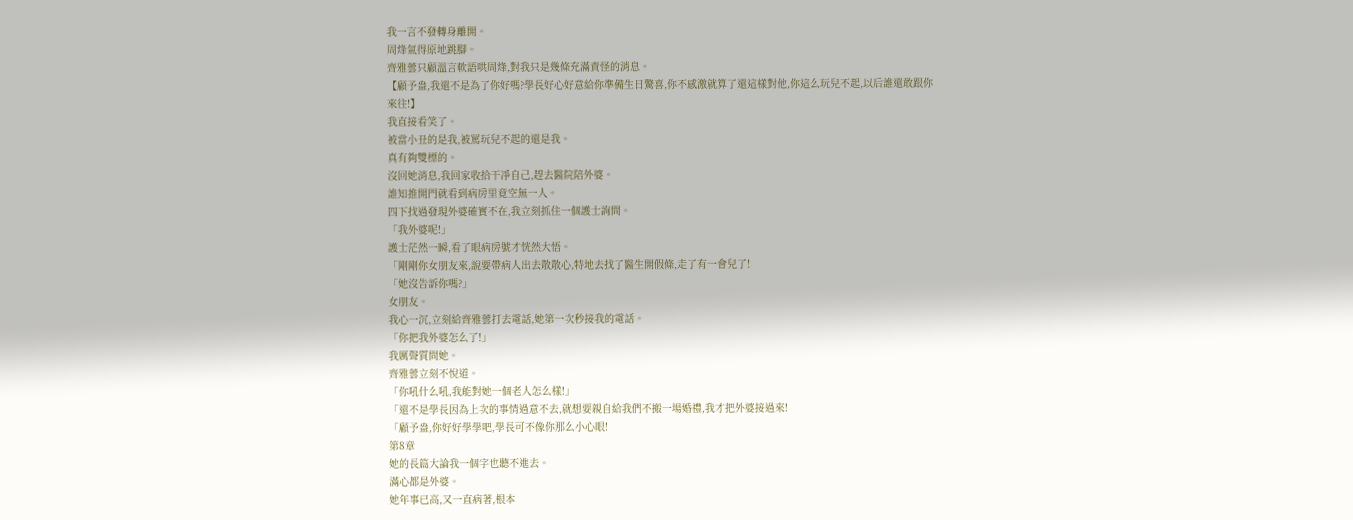我一言不發轉身離開。
周烽氣得原地跳腳。
齊雅蕓只顧溫言軟語哄周烽,對我只是幾條充滿責怪的消息。
【顧予盎,我還不是為了你好嗎?學長好心好意給你準備生日驚喜,你不感激就算了還這樣對他,你這么玩兒不起,以后誰還敢跟你來往!】
我直接看笑了。
被當小丑的是我,被罵玩兒不起的還是我。
真有夠雙標的。
沒回她消息,我回家收拾干凈自己,趕去醫院陪外婆。
誰知推開門就看到病房里竟空無一人。
四下找過發現外婆確實不在,我立刻抓住一個護士詢問。
「我外婆呢!」
護士茫然一瞬,看了眼病房號才恍然大悟。
「剛剛你女朋友來,說要帶病人出去散散心,特地去找了醫生開假條,走了有一會兒了!
「她沒告訴你嗎?」
女朋友。
我心一沉,立刻給齊雅蕓打去電話,她第一次秒接我的電話。
「你把我外婆怎么了!」
我厲聲質問她。
齊雅蕓立刻不悅道。
「你吼什么吼,我能對她一個老人怎么樣!」
「還不是學長因為上次的事情過意不去,就想要親自給我們不搬一場婚禮,我才把外婆接過來!
「顧予盎,你好好學學吧,學長可不像你那么小心眼!
第8章
她的長篇大論我一個字也聽不進去。
滿心都是外婆。
她年事已高,又一直病著,根本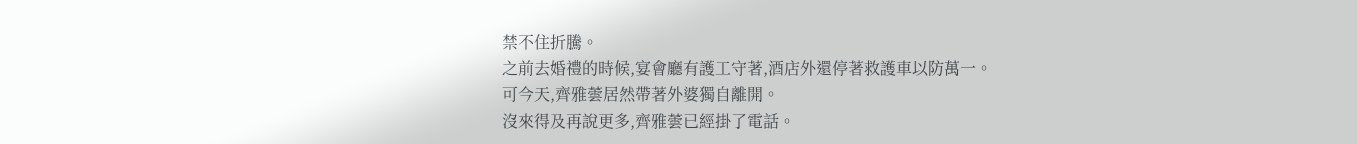禁不住折騰。
之前去婚禮的時候,宴會廳有護工守著,酒店外還停著救護車以防萬一。
可今天,齊雅蕓居然帶著外婆獨自離開。
沒來得及再說更多,齊雅蕓已經掛了電話。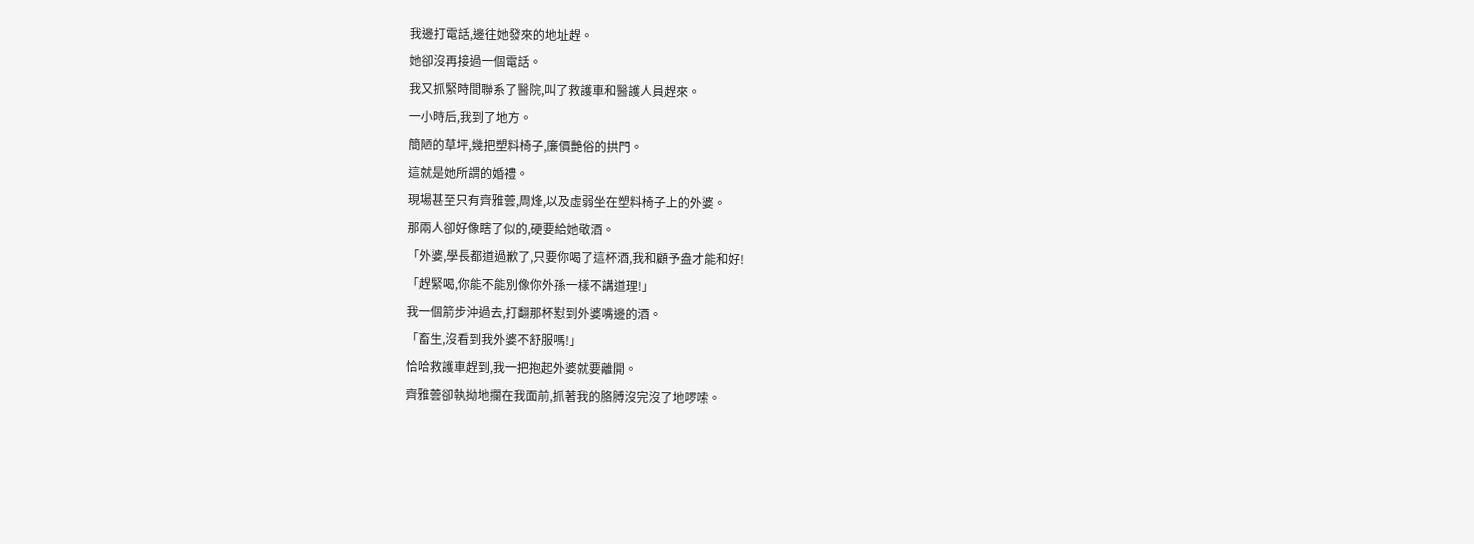我邊打電話,邊往她發來的地址趕。
她卻沒再接過一個電話。
我又抓緊時間聯系了醫院,叫了救護車和醫護人員趕來。
一小時后,我到了地方。
簡陋的草坪,幾把塑料椅子,廉價艷俗的拱門。
這就是她所謂的婚禮。
現場甚至只有齊雅蕓,周烽,以及虛弱坐在塑料椅子上的外婆。
那兩人卻好像瞎了似的,硬要給她敬酒。
「外婆,學長都道過歉了,只要你喝了這杯酒,我和顧予盎才能和好!
「趕緊喝,你能不能別像你外孫一樣不講道理!」
我一個箭步沖過去,打翻那杯懟到外婆嘴邊的酒。
「畜生,沒看到我外婆不舒服嗎!」
恰哈救護車趕到,我一把抱起外婆就要離開。
齊雅蕓卻執拗地攔在我面前,抓著我的胳膊沒完沒了地啰嗦。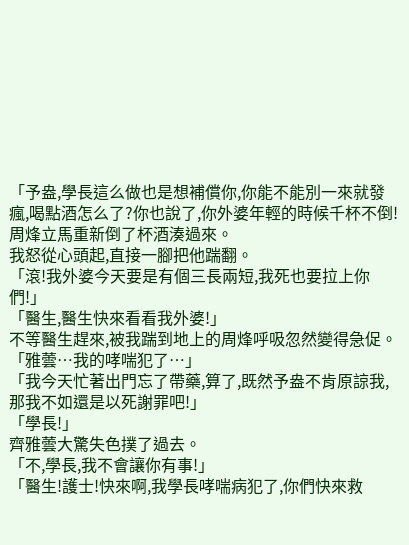「予盎,學長這么做也是想補償你,你能不能別一來就發瘋,喝點酒怎么了?你也說了,你外婆年輕的時候千杯不倒!
周烽立馬重新倒了杯酒湊過來。
我怒從心頭起,直接一腳把他踹翻。
「滾!我外婆今天要是有個三長兩短,我死也要拉上你們!」
「醫生,醫生快來看看我外婆!」
不等醫生趕來,被我踹到地上的周烽呼吸忽然變得急促。
「雅蕓…我的哮喘犯了…」
「我今天忙著出門忘了帶藥,算了,既然予盎不肯原諒我,那我不如還是以死謝罪吧!」
「學長!」
齊雅蕓大驚失色撲了過去。
「不,學長,我不會讓你有事!」
「醫生!護士!快來啊,我學長哮喘病犯了,你們快來救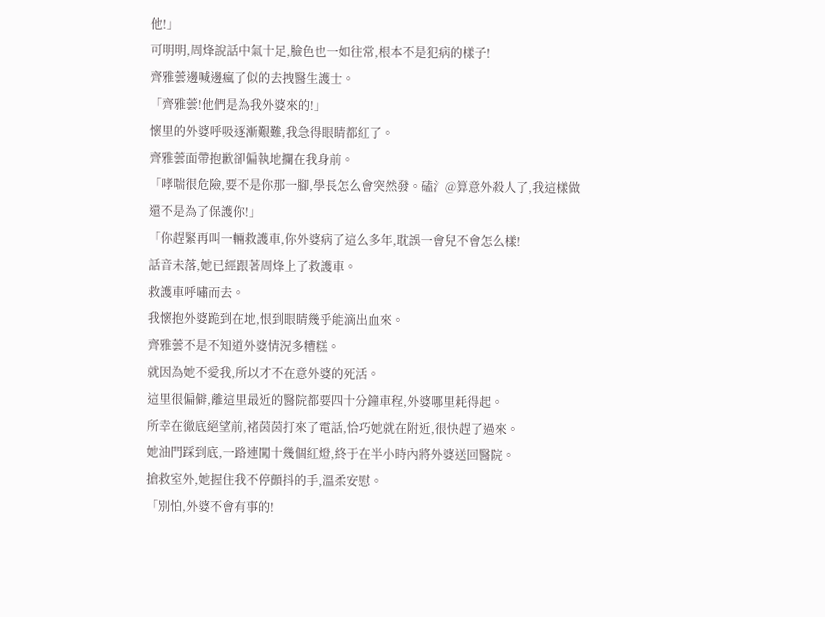他!」
可明明,周烽說話中氣十足,臉色也一如往常,根本不是犯病的樣子!
齊雅蕓邊喊邊瘋了似的去拽醫生護士。
「齊雅蕓!他們是為我外婆來的!」
懷里的外婆呼吸逐漸艱難,我急得眼睛都紅了。
齊雅蕓面帶抱歉卻偏執地攔在我身前。
「哮喘很危險,要不是你那一腳,學長怎么會突然發。磕氵@算意外殺人了,我這樣做還不是為了保護你!」
「你趕緊再叫一輛救護車,你外婆病了這么多年,耽誤一會兒不會怎么樣!
話音未落,她已經跟著周烽上了救護車。
救護車呼嘯而去。
我懷抱外婆跪到在地,恨到眼睛幾乎能滴出血來。
齊雅蕓不是不知道外婆情況多糟糕。
就因為她不愛我,所以才不在意外婆的死活。
這里很偏僻,離這里最近的醫院都要四十分鐘車程,外婆哪里耗得起。
所幸在徹底絕望前,褚茵茵打來了電話,恰巧她就在附近,很快趕了過來。
她油門踩到底,一路連闖十幾個紅燈,終于在半小時內將外婆送回醫院。
搶救室外,她握住我不停顫抖的手,溫柔安慰。
「別怕,外婆不會有事的!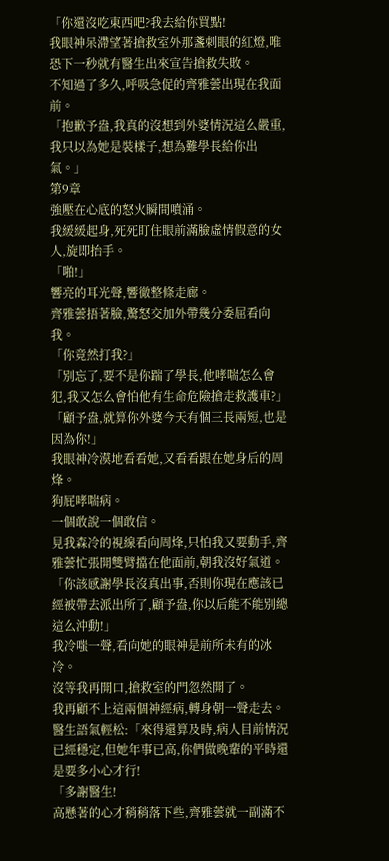「你還沒吃東西吧?我去給你買點!
我眼神呆滯望著搶救室外那盞刺眼的紅燈,唯恐下一秒就有醫生出來宣告搶救失敗。
不知過了多久,呼吸急促的齊雅蕓出現在我面前。
「抱歉予盎,我真的沒想到外婆情況這么嚴重,我只以為她是裝樣子,想為難學長給你出氣。」
第9章
強壓在心底的怒火瞬間噴涌。
我緩緩起身,死死盯住眼前滿臉虛情假意的女人,旋即抬手。
「啪!」
響亮的耳光聲,響徹整條走廊。
齊雅蕓捂著臉,驚怒交加外帶幾分委屈看向我。
「你竟然打我?」
「別忘了,要不是你踹了學長,他哮喘怎么會犯,我又怎么會怕他有生命危險搶走救護車?」
「顧予盎,就算你外婆今天有個三長兩短,也是因為你!」
我眼神冷漠地看看她,又看看跟在她身后的周烽。
狗屁哮喘病。
一個敢說一個敢信。
見我森冷的視線看向周烽,只怕我又要動手,齊雅蕓忙張開雙臂擋在他面前,朝我沒好氣道。
「你該感謝學長沒真出事,否則你現在應該已經被帶去派出所了,顧予盎,你以后能不能別總這么沖動!」
我冷嗤一聲,看向她的眼神是前所未有的冰冷。
沒等我再開口,搶救室的門忽然開了。
我再顧不上這兩個神經病,轉身朝一聲走去。
醫生語氣輕松:「來得還算及時,病人目前情況已經穩定,但她年事已高,你們做晚輩的平時還是要多小心才行!
「多謝醫生!
高懸著的心才稍稍落下些,齊雅蕓就一副滿不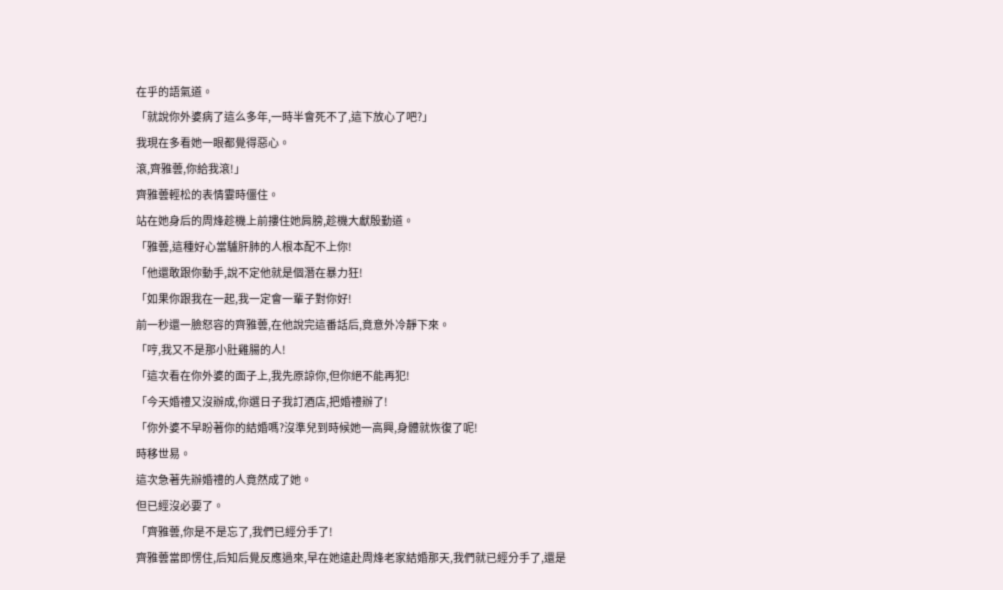在乎的語氣道。
「就說你外婆病了這么多年,一時半會死不了,這下放心了吧?」
我現在多看她一眼都覺得惡心。
滾,齊雅蕓,你給我滾!」
齊雅蕓輕松的表情霎時僵住。
站在她身后的周烽趁機上前摟住她肩膀,趁機大獻殷勤道。
「雅蕓,這種好心當驢肝肺的人根本配不上你!
「他還敢跟你動手,說不定他就是個潛在暴力狂!
「如果你跟我在一起,我一定會一輩子對你好!
前一秒還一臉怒容的齊雅蕓,在他說完這番話后,竟意外冷靜下來。
「哼,我又不是那小肚雞腸的人!
「這次看在你外婆的面子上,我先原諒你,但你絕不能再犯!
「今天婚禮又沒辦成,你選日子我訂酒店,把婚禮辦了!
「你外婆不早盼著你的結婚嗎?沒準兒到時候她一高興,身體就恢復了呢!
時移世易。
這次急著先辦婚禮的人竟然成了她。
但已經沒必要了。
「齊雅蕓,你是不是忘了,我們已經分手了!
齊雅蕓當即愣住,后知后覺反應過來,早在她遠赴周烽老家結婚那天,我們就已經分手了,還是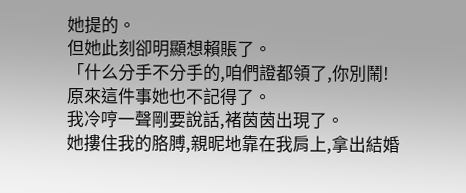她提的。
但她此刻卻明顯想賴賬了。
「什么分手不分手的,咱們證都領了,你別鬧!
原來這件事她也不記得了。
我冷哼一聲剛要說話,褚茵茵出現了。
她摟住我的胳膊,親昵地靠在我肩上,拿出結婚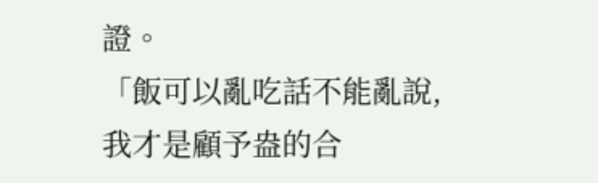證。
「飯可以亂吃話不能亂說,我才是顧予盎的合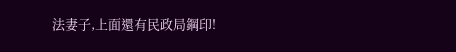法妻子,上面還有民政局鋼印!